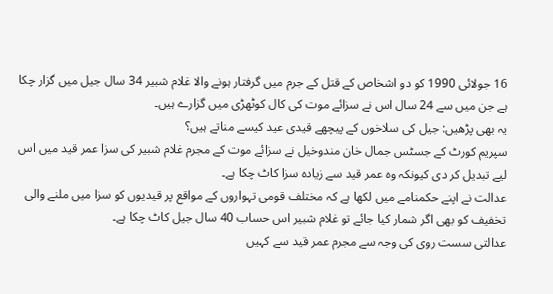16 جولائی 1990 کو دو اشخاص کے قتل کے جرم میں گرفتار ہونے والا غلام شبیر 34 سال جیل میں گزار چکا ہے جن میں سے 24 سال اس نے سزائے موت کی کال کوٹھڑی میں گزارے ہیں۔
یہ بھی پڑھیں: جیل کی سلاخوں کے پیچھے قیدی عید کیسے مناتے ہیں؟
سپریم کورٹ کے جسٹس جمال خان مندوخیل نے سزائے موت کے مجرم غلام شبیر کی سزا عمر قید میں اس لیے تبدیل کر دی کیونکہ وہ عمر قید سے زیادہ سزا کاٹ چکا ہے۔
عدالت نے اپنے حکمنامے میں لکھا ہے کہ مختلف قومی تہواروں کے مواقع پر قیدیوں کو سزا میں ملنے والی تخفیف کو بھی اگر شمار کیا جائے تو غلام شبیر اس حساب 40 سال جیل کاٹ چکا ہے۔
عدالتی سست روی کی وجہ سے مجرم عمر قید سے کہیں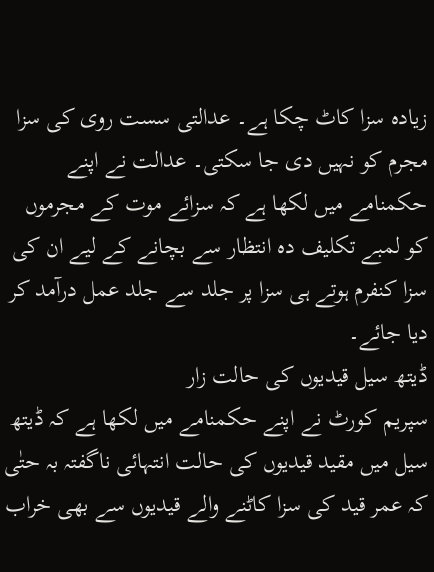زیادہ سزا کاٹ چکا ہے۔ عدالتی سست روی کی سزا مجرم کو نہیں دی جا سکتی۔ عدالت نے اپنے حکمنامے میں لکھا ہے کہ سزائے موت کے مجرموں کو لمبے تکلیف دہ انتظار سے بچانے کے لیے ان کی سزا کنفرم ہوتے ہی سزا پر جلد سے جلد عمل درآمد کر دیا جائے۔
ڈیتھ سیل قیدیوں کی حالت زار
سپریم کورٹ نے اپنے حکمنامے میں لکھا ہے کہ ڈیتھ سیل میں مقید قیدیوں کی حالت انتہائی ناگفتہ بہ حتٰی کہ عمر قید کی سزا کاٹنے والے قیدیوں سے بھی خراب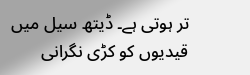تر ہوتی ہے۔ ڈیتھ سیل میں قیدیوں کو کڑی نگرانی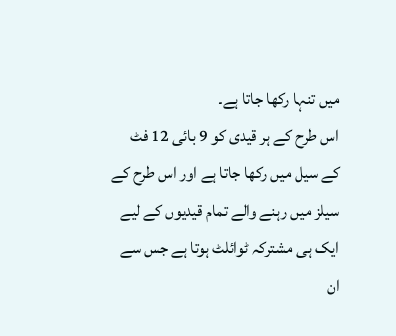میں تنہا رکھا جاتا ہے۔
اس طرح کے ہر قیدی کو 9 بائی 12 فٹ کے سیل میں رکھا جاتا ہے اور اس طرح کے سیلز میں رہنے والے تمام قیدیوں کے لیے ایک ہی مشترکہ ٹوائلٹ ہوتا ہے جس سے ان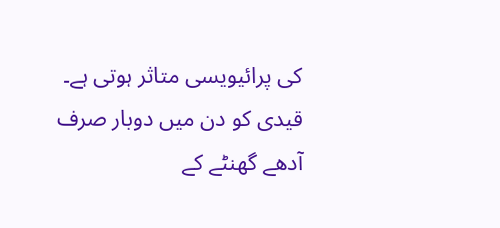کی پرائیویسی متاثر ہوتی ہے۔ قیدی کو دن میں دوبار صرف آدھے گھنٹے کے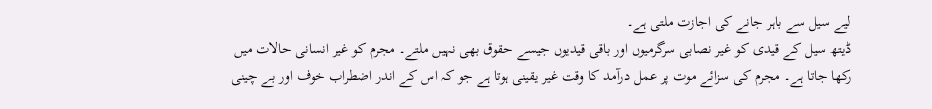لیے سیل سے باہر جانے کی اجازت ملتی ہے۔
ڈیتھ سیل کے قیدی کو غیر نصابی سرگرمیوں اور باقی قیدیوں جیسے حقوق بھی نہیں ملتے۔ مجرم کو غیر انسانی حالات میں رکھا جاتا ہے۔ مجرم کی سزائے موت پر عمل درآمد کا وقت غیر یقینی ہوتا ہے جو کہ اس کے اندر اضطراب خوف اور بے چینی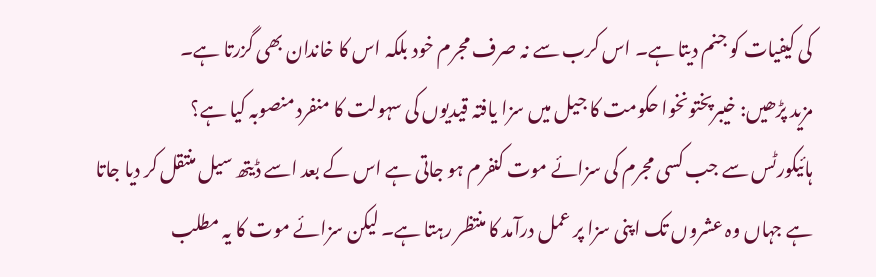کی کیفیات کو جنم دیتا ہے۔ اس کرب سے نہ صرف مجرم خود بلکہ اس کا خاندان بھی گزرتا ہے۔
مزید پڑھیں: خیبرپختونخوا حکومت کا جیل میں سزا یافتہ قیدیوں کی سہولت کا منفرد منصوبہ کیا ہے؟
ہائیکورٹس سے جب کسی مجرم کی سزائے موت کنفرم ہو جاتی ہے اس کے بعد اسے ڈیتھ سیل منتقل کر دیا جاتا ہے جہاں وہ عشروں تک اپنی سزا پر عمل درآمد کا منتظر رہتا ہے۔ لیکن سزائے موت کا یہ مطلب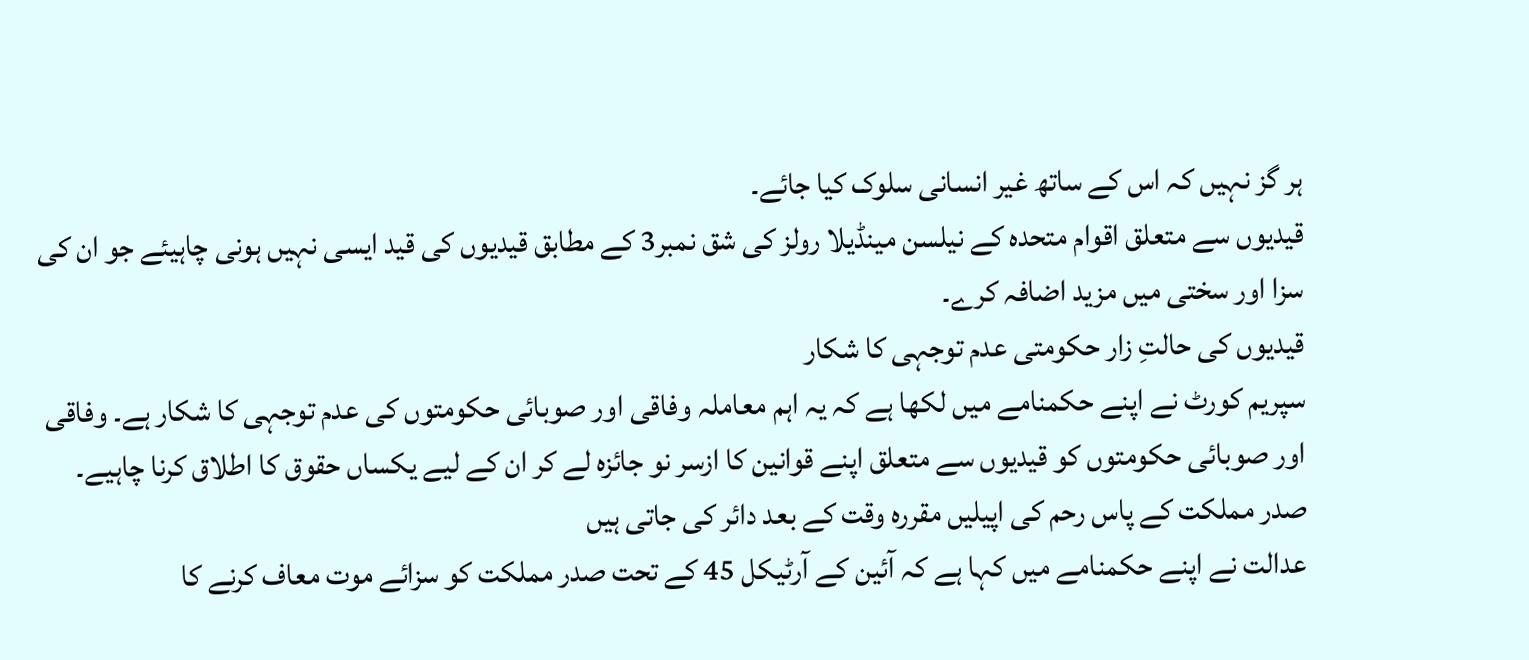ہر گز نہیں کہ اس کے ساتھ غیر انسانی سلوک کیا جائے۔
قیدیوں سے متعلق اقوام متحدہ کے نیلسن مینڈیلا رولز کی شق نمبر3 کے مطابق قیدیوں کی قید ایسی نہیں ہونی چاہیئے جو ان کی سزا اور سختی میں مزید اضافہ کرے۔
قیدیوں کی حالتِ زار حکومتی عدم توجہی کا شکار
سپریم کورٹ نے اپنے حکمنامے میں لکھا ہے کہ یہ اہم معاملہ وفاقی اور صوبائی حکومتوں کی عدم توجہی کا شکار ہے۔ وفاقی اور صوبائی حکومتوں کو قیدیوں سے متعلق اپنے قوانین کا ازسر نو جائزہ لے کر ان کے لیے یکساں حقوق کا اطلاق کرنا چاہیے۔
صدر مملکت کے پاس رحم کی اپیلیں مقررہ وقت کے بعد دائر کی جاتی ہیں
عدالت نے اپنے حکمنامے میں کہا ہے کہ آئین کے آرٹیکل 45 کے تحت صدر مملکت کو سزائے موت معاف کرنے کا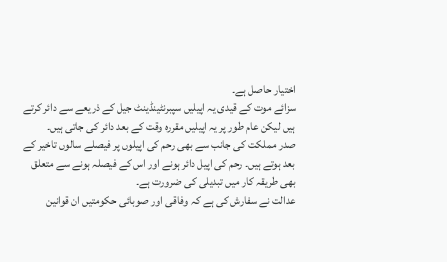اختیار حاصل ہے۔
سزائے موت کے قیدی یہ اپیلیں سپبرنٹینڈینٹ جیل کے ذریعے سے دائر کرتے ہیں لیکن عام طور پر یہ اپیلیں مقررہ وقت کے بعد دائر کی جاتی ہیں۔
صدر مملکت کی جانب سے بھی رحم کی اپیلوں پر فیصلے سالوں تاخیر کے بعد ہوتے ہیں۔ رحم کی اپیل دائر ہونے اور اس کے فیصلہ ہونے سے متعلق بھی طریقہ کار میں تبدیلی کی ضرورت ہے۔
عدالت نے سفارش کی ہے کہ وفاقی اور صوبائی حکومتیں ان قوانین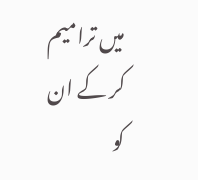میں ترامیم کر کے ان کو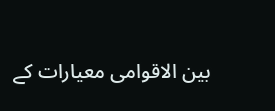بین الاقوامی معیارات کے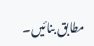مطابق بنائیں۔